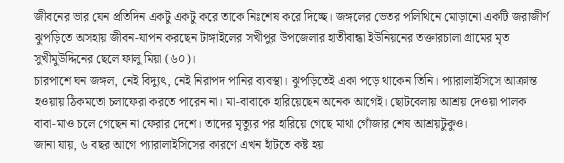জীবনের ভার যেন প্রতিদিন একটু একটু করে তাকে নিঃশেষ করে দিচ্ছে। জঙ্গলের ভেতর পলিথিনে মোড়ানো একটি জরাজীর্ণ ঝুপড়িতে অসহায় জীবন-যাপন করছেন টাঙ্গাইলের সখীপুর উপজেলার হাতীবান্ধা ইউনিয়নের তক্তারচালা গ্রামের মৃত সুখীমুউদ্দিনের ছেলে ফালু মিয়া (৬০)।
চারপাশে ঘন জঙ্গল, নেই বিদ্যুৎ, নেই নিরাপদ পানির ব্যবস্থা। ঝুপড়িতেই একা পড়ে থাকেন তিনি। প্যারালাইসিসে আক্রান্ত হওয়ায় ঠিকমতো চলাফেরা করতে পারেন না। মা-বাবাকে হারিয়েছেন অনেক আগেই। ছোটবেলায় আশ্রয় দেওয়া পালক বাবা-মাও চলে গেছেন না ফেরার দেশে। তাদের মৃত্যুর পর হারিয়ে গেছে মাথা গোঁজার শেষ আশ্রয়টুকুও।
জানা যায়, ৬ বছর আগে প্যারালাইসিসের কারণে এখন হাঁটতে কষ্ট হয়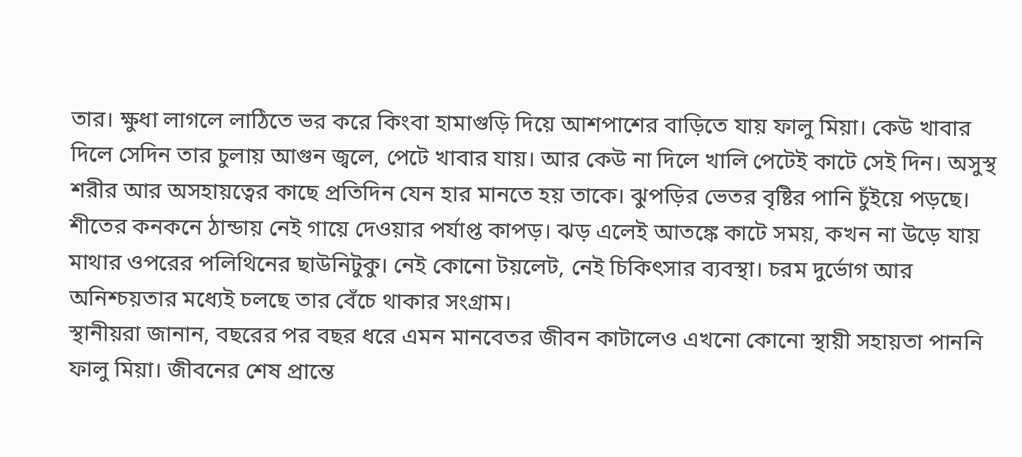তার। ক্ষুধা লাগলে লাঠিতে ভর করে কিংবা হামাগুড়ি দিয়ে আশপাশের বাড়িতে যায় ফালু মিয়া। কেউ খাবার দিলে সেদিন তার চুলায় আগুন জ্বলে, পেটে খাবার যায়। আর কেউ না দিলে খালি পেটেই কাটে সেই দিন। অসুস্থ শরীর আর অসহায়ত্বের কাছে প্রতিদিন যেন হার মানতে হয় তাকে। ঝুপড়ির ভেতর বৃষ্টির পানি চুঁইয়ে পড়ছে। শীতের কনকনে ঠান্ডায় নেই গায়ে দেওয়ার পর্যাপ্ত কাপড়। ঝড় এলেই আতঙ্কে কাটে সময়, কখন না উড়ে যায় মাথার ওপরের পলিথিনের ছাউনিটুকু। নেই কোনো টয়লেট, নেই চিকিৎসার ব্যবস্থা। চরম দুর্ভোগ আর অনিশ্চয়তার মধ্যেই চলছে তার বেঁচে থাকার সংগ্রাম।
স্থানীয়রা জানান, বছরের পর বছর ধরে এমন মানবেতর জীবন কাটালেও এখনো কোনো স্থায়ী সহায়তা পাননি ফালু মিয়া। জীবনের শেষ প্রান্তে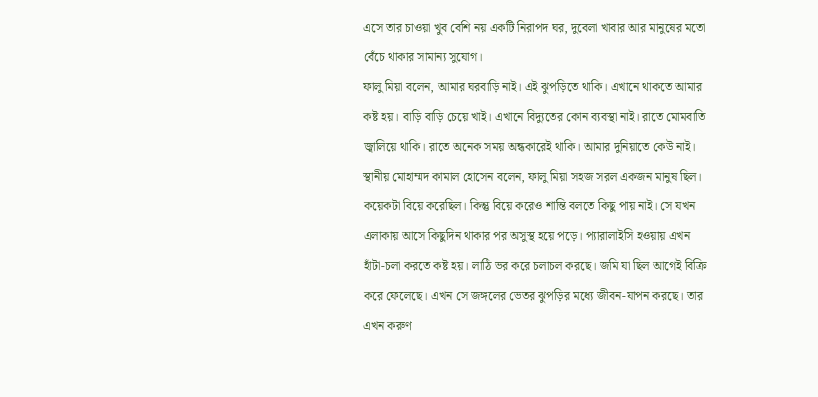এসে তার চাওয়া খুব বেশি নয় একটি নিরাপদ ঘর, দুবেলা খাবার আর মানুষের মতো বেঁচে থাকার সামান্য সুযোগ।
ফালু মিয়া বলেন, আমার ঘরবাড়ি নাই। এই ঝুপড়িতে থাকি। এখানে থাকতে আমার কষ্ট হয়। বাড়ি বাড়ি চেয়ে খাই। এখানে বিদ্যুতের কোন ব্যবস্থা নাই। রাতে মোমবাতি জ্বালিয়ে থাকি। রাতে অনেক সময় অন্ধকারেই থাকি। আমার দুনিয়াতে কেউ নাই।
স্থানীয় মোহাম্মদ কামাল হোসেন বলেন, ফালু মিয়া সহজ সরল একজন মানুষ ছিল। কয়েকটা বিয়ে করেছিল। কিন্তু বিয়ে করেও শান্তি বলতে কিছু পায় নাই। সে যখন এলাকায় আসে কিছুদিন থাকার পর অসুস্থ হয়ে পড়ে। প্যারালাইসি হওয়ায় এখন হাঁটা-চলা করতে কষ্ট হয়। লাঠি ভর করে চলাচল করছে। জমি যা ছিল আগেই বিক্রি করে ফেলেছে। এখন সে জঙ্গলের ভেতর ঝুপড়ির মধ্যে জীবন-যাপন করছে। তার এখন করুণ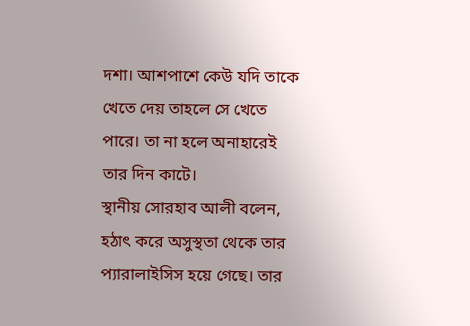দশা। আশপাশে কেউ যদি তাকে খেতে দেয় তাহলে সে খেতে পারে। তা না হলে অনাহারেই তার দিন কাটে।
স্থানীয় সোরহাব আলী বলেন, হঠাৎ করে অসুস্থতা থেকে তার প্যারালাইসিস হয়ে গেছে। তার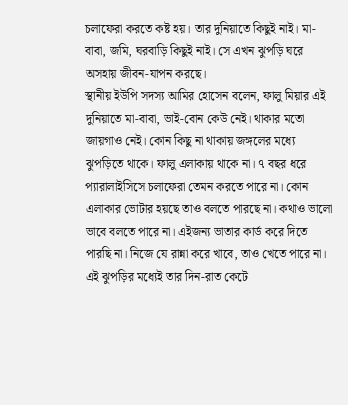চলাফেরা করতে কষ্ট হয়। তার দুনিয়াতে কিছুই নাই। মা- বাবা, জমি, ঘরবাড়ি কিছুই নাই। সে এখন ঝুপড়ি ঘরে অসহায় জীবন-যাপন করছে।
স্থানীয় ইউপি সদস্য আমির হোসেন বলেন, ফালু মিয়ার এই দুনিয়াতে মা-বাবা, ভাই-বোন কেউ নেই। থাকার মতো জায়গাও নেই। কোন কিছু না থাকায় জঙ্গলের মধ্যে ঝুপড়িতে থাকে। ফালু এলাকায় থাকে না। ৭ বছর ধরে প্যারালাইসিসে চলাফেরা তেমন করতে পারে না। কোন এলাকার ভোটার হয়ছে তাও বলতে পারছে না। কথাও ভালো ভাবে বলতে পারে না। এইজন্য ভাতার কার্ড করে দিতে পারছি না। নিজে যে রান্না করে খাবে, তাও খেতে পারে না। এই ঝুপড়ির মধ্যেই তার দিন-রাত কেটে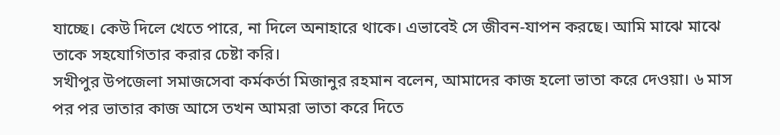যাচ্ছে। কেউ দিলে খেতে পারে, না দিলে অনাহারে থাকে। এভাবেই সে জীবন-যাপন করছে। আমি মাঝে মাঝে তাকে সহযোগিতার করার চেষ্টা করি।
সখীপুর উপজেলা সমাজসেবা কর্মকর্তা মিজানুর রহমান বলেন, আমাদের কাজ হলো ভাতা করে দেওয়া। ৬ মাস পর পর ভাতার কাজ আসে তখন আমরা ভাতা করে দিতে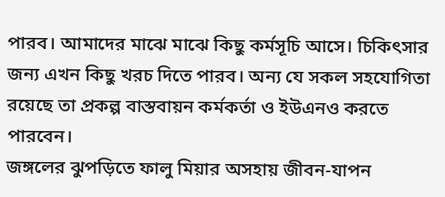পারব। আমাদের মাঝে মাঝে কিছু কর্মসূচি আসে। চিকিৎসার জন্য এখন কিছু খরচ দিতে পারব। অন্য যে সকল সহযোগিতা রয়েছে তা প্রকল্প বাস্তবায়ন কর্মকর্তা ও ইউএনও করতে পারবেন।
জঙ্গলের ঝুপড়িতে ফালু মিয়ার অসহায় জীবন-যাপন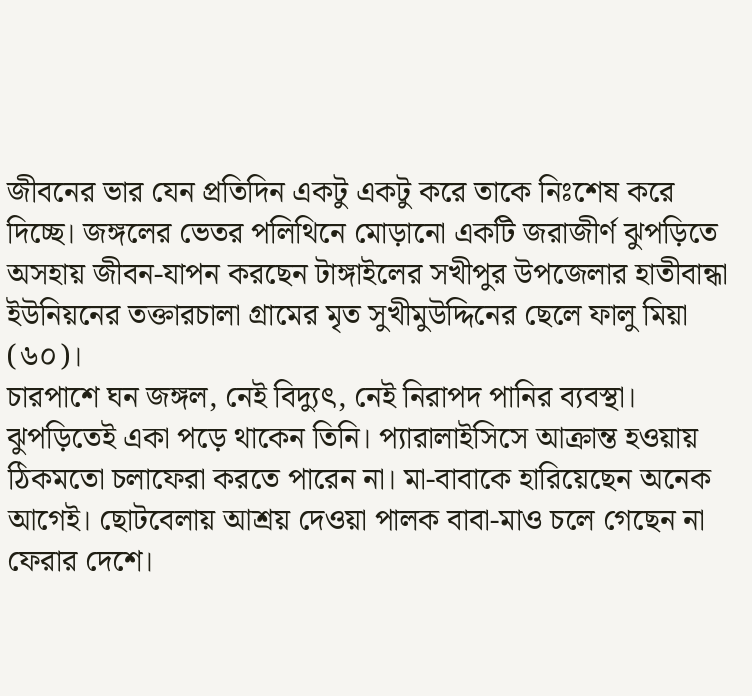জীবনের ভার যেন প্রতিদিন একটু একটু করে তাকে নিঃশেষ করে দিচ্ছে। জঙ্গলের ভেতর পলিথিনে মোড়ানো একটি জরাজীর্ণ ঝুপড়িতে অসহায় জীবন-যাপন করছেন টাঙ্গাইলের সখীপুর উপজেলার হাতীবান্ধা ইউনিয়নের তক্তারচালা গ্রামের মৃত সুখীমুউদ্দিনের ছেলে ফালু মিয়া (৬০)।
চারপাশে ঘন জঙ্গল, নেই বিদ্যুৎ, নেই নিরাপদ পানির ব্যবস্থা। ঝুপড়িতেই একা পড়ে থাকেন তিনি। প্যারালাইসিসে আক্রান্ত হওয়ায় ঠিকমতো চলাফেরা করতে পারেন না। মা-বাবাকে হারিয়েছেন অনেক আগেই। ছোটবেলায় আশ্রয় দেওয়া পালক বাবা-মাও চলে গেছেন না ফেরার দেশে।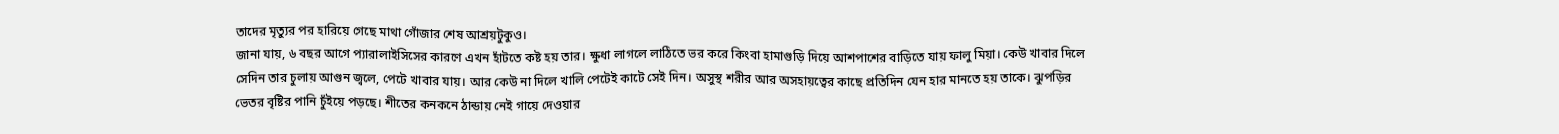তাদের মৃত্যুর পর হারিয়ে গেছে মাথা গোঁজার শেষ আশ্রয়টুকুও।
জানা যায়, ৬ বছর আগে প্যারালাইসিসের কারণে এখন হাঁটতে কষ্ট হয় তার। ক্ষুধা লাগলে লাঠিতে ভর করে কিংবা হামাগুড়ি দিয়ে আশপাশের বাড়িতে যায় ফালু মিয়া। কেউ খাবার দিলে সেদিন তার চুলায় আগুন জ্বলে, পেটে খাবার যায়। আর কেউ না দিলে খালি পেটেই কাটে সেই দিন। অসুস্থ শরীর আর অসহায়ত্বের কাছে প্রতিদিন যেন হার মানতে হয় তাকে। ঝুপড়ির ভেতর বৃষ্টির পানি চুঁইয়ে পড়ছে। শীতের কনকনে ঠান্ডায় নেই গায়ে দেওয়ার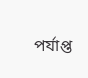পর্যাপ্ত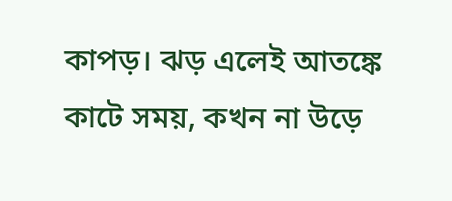কাপড়। ঝড় এলেই আতঙ্কে কাটে সময়, কখন না উড়ে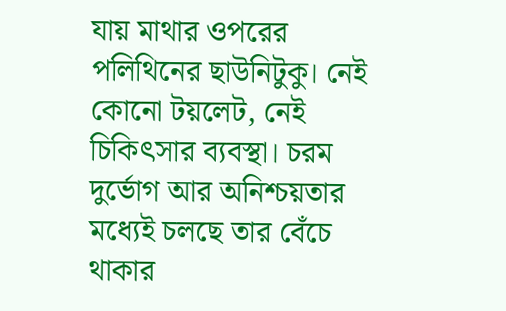যায় মাথার ওপরের পলিথিনের ছাউনিটুকু। নেই কোনো টয়লেট, নেই চিকিৎসার ব্যবস্থা। চরম দুর্ভোগ আর অনিশ্চয়তার মধ্যেই চলছে তার বেঁচে থাকার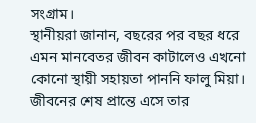সংগ্রাম।
স্থানীয়রা জানান, বছরের পর বছর ধরে এমন মানবেতর জীবন কাটালেও এখনো কোনো স্থায়ী সহায়তা পাননি ফালু মিয়া। জীবনের শেষ প্রান্তে এসে তার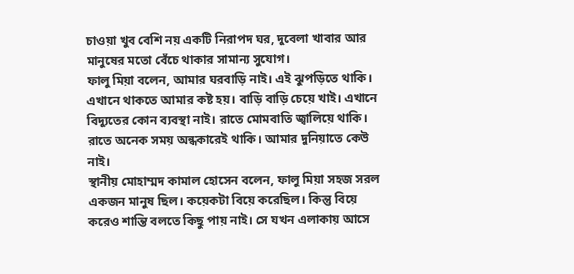চাওয়া খুব বেশি নয় একটি নিরাপদ ঘর, দুবেলা খাবার আর মানুষের মতো বেঁচে থাকার সামান্য সুযোগ।
ফালু মিয়া বলেন, আমার ঘরবাড়ি নাই। এই ঝুপড়িতে থাকি। এখানে থাকতে আমার কষ্ট হয়। বাড়ি বাড়ি চেয়ে খাই। এখানে বিদ্যুতের কোন ব্যবস্থা নাই। রাতে মোমবাতি জ্বালিয়ে থাকি। রাতে অনেক সময় অন্ধকারেই থাকি। আমার দুনিয়াতে কেউ নাই।
স্থানীয় মোহাম্মদ কামাল হোসেন বলেন, ফালু মিয়া সহজ সরল একজন মানুষ ছিল। কয়েকটা বিয়ে করেছিল। কিন্তু বিয়ে করেও শান্তি বলতে কিছু পায় নাই। সে যখন এলাকায় আসে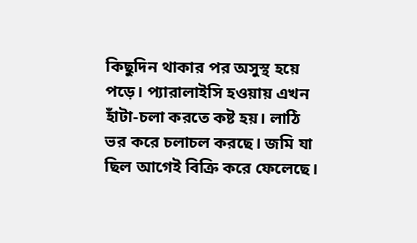কিছুদিন থাকার পর অসুস্থ হয়ে পড়ে। প্যারালাইসি হওয়ায় এখন হাঁটা-চলা করতে কষ্ট হয়। লাঠি ভর করে চলাচল করছে। জমি যা ছিল আগেই বিক্রি করে ফেলেছে।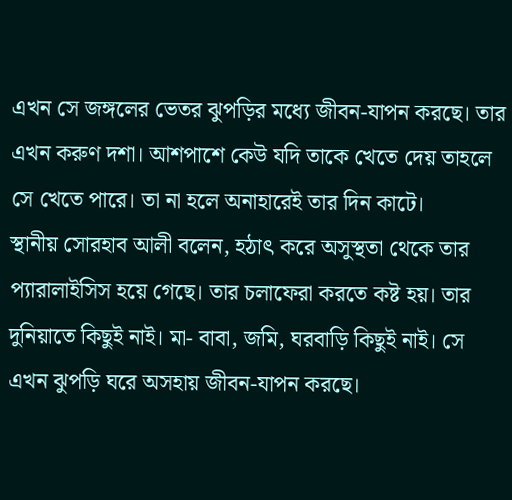এখন সে জঙ্গলের ভেতর ঝুপড়ির মধ্যে জীবন-যাপন করছে। তার এখন করুণ দশা। আশপাশে কেউ যদি তাকে খেতে দেয় তাহলে সে খেতে পারে। তা না হলে অনাহারেই তার দিন কাটে।
স্থানীয় সোরহাব আলী বলেন, হঠাৎ করে অসুস্থতা থেকে তার প্যারালাইসিস হয়ে গেছে। তার চলাফেরা করতে কষ্ট হয়। তার দুনিয়াতে কিছুই নাই। মা- বাবা, জমি, ঘরবাড়ি কিছুই নাই। সে এখন ঝুপড়ি ঘরে অসহায় জীবন-যাপন করছে।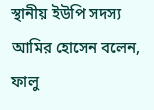স্থানীয় ইউপি সদস্য আমির হোসেন বলেন, ফালু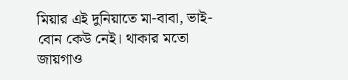মিয়ার এই দুনিয়াতে মা-বাবা, ভাই-বোন কেউ নেই। থাকার মতো জায়গাও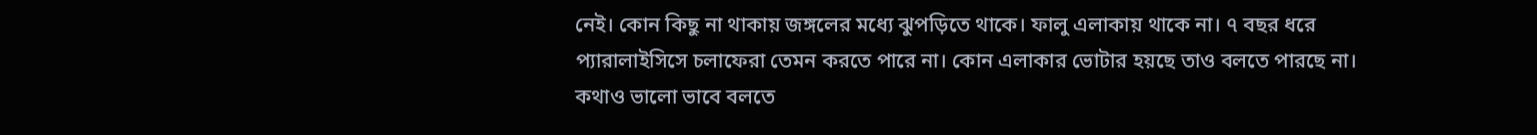নেই। কোন কিছু না থাকায় জঙ্গলের মধ্যে ঝুপড়িতে থাকে। ফালু এলাকায় থাকে না। ৭ বছর ধরে প্যারালাইসিসে চলাফেরা তেমন করতে পারে না। কোন এলাকার ভোটার হয়ছে তাও বলতে পারছে না। কথাও ভালো ভাবে বলতে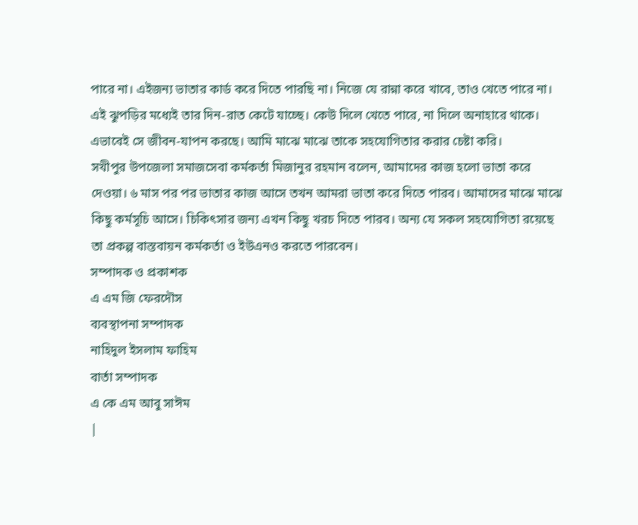পারে না। এইজন্য ভাতার কার্ড করে দিতে পারছি না। নিজে যে রান্না করে খাবে, তাও খেতে পারে না। এই ঝুপড়ির মধ্যেই তার দিন-রাত কেটে যাচ্ছে। কেউ দিলে খেতে পারে, না দিলে অনাহারে থাকে। এভাবেই সে জীবন-যাপন করছে। আমি মাঝে মাঝে তাকে সহযোগিতার করার চেষ্টা করি।
সখীপুর উপজেলা সমাজসেবা কর্মকর্তা মিজানুর রহমান বলেন, আমাদের কাজ হলো ভাতা করে দেওয়া। ৬ মাস পর পর ভাতার কাজ আসে তখন আমরা ভাতা করে দিতে পারব। আমাদের মাঝে মাঝে কিছু কর্মসূচি আসে। চিকিৎসার জন্য এখন কিছু খরচ দিতে পারব। অন্য যে সকল সহযোগিতা রয়েছে তা প্রকল্প বাস্তবায়ন কর্মকর্তা ও ইউএনও করতে পারবেন।
সম্পাদক ও প্রকাশক
এ এম জি ফেরদৌস
ব্যবস্থাপনা সম্পাদক
নাহিদুল ইসলাম ফাহিম
বার্তা সম্পাদক
এ কে এম আবু সাঈম
|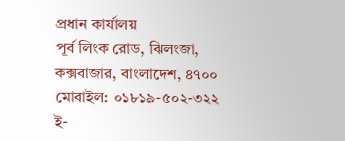প্রধান কার্যালয়
পূর্ব লিংক রোড, ঝিলংজা, কক্সবাজার, বাংলাদেশ, ৪৭০০
মোবাইল: ০১৮১৯-৫০২-৩২২
ই-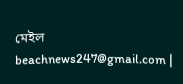মেইল beachnews247@gmail.com |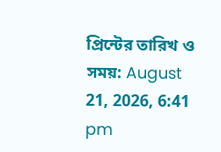প্রিন্টের তারিখ ও সময়: August 21, 2026, 6:41 pm